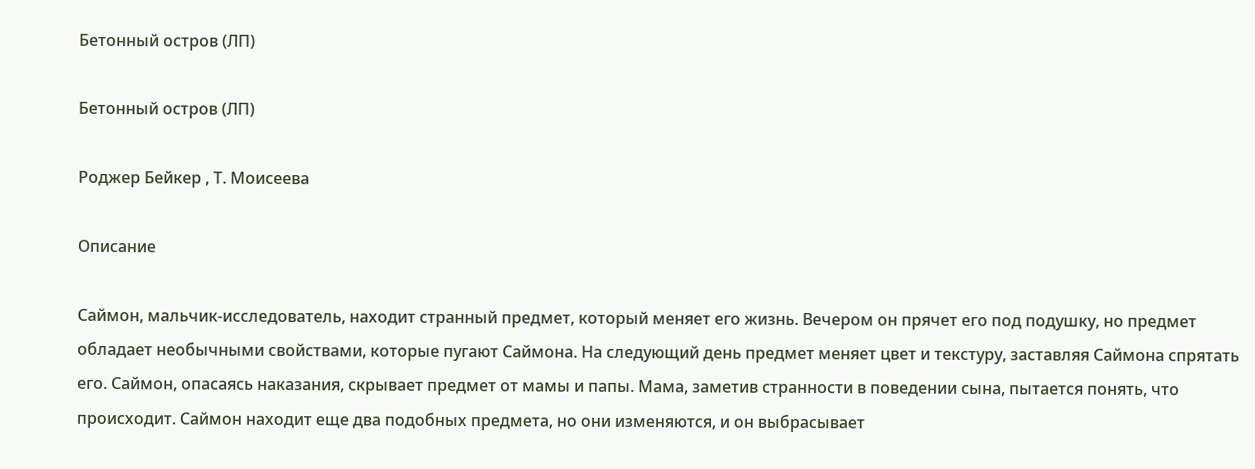Бетонный остров (ЛП)

Бетонный остров (ЛП)

Роджер Бейкер , Т. Моисеева

Описание

Саймон, мальчик-исследователь, находит странный предмет, который меняет его жизнь. Вечером он прячет его под подушку, но предмет обладает необычными свойствами, которые пугают Саймона. На следующий день предмет меняет цвет и текстуру, заставляя Саймона спрятать его. Саймон, опасаясь наказания, скрывает предмет от мамы и папы. Мама, заметив странности в поведении сына, пытается понять, что происходит. Саймон находит еще два подобных предмета, но они изменяются, и он выбрасывает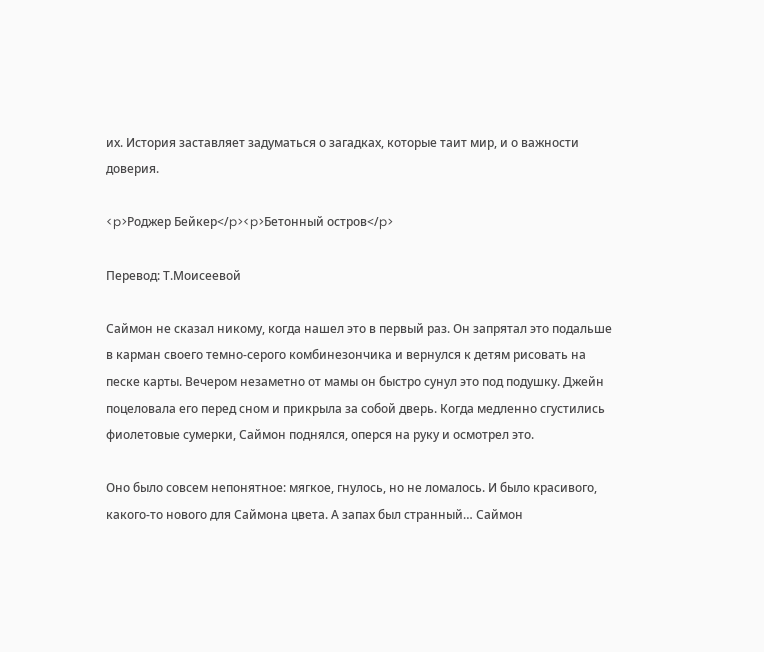их. История заставляет задуматься о загадках, которые таит мир, и о важности доверия.

<p>Роджер Бейкер</p><p>Бетонный остров</p>

Перевод: Т.Моисеевой

Саймон не сказал никому, когда нашел это в первый раз. Он запрятал это подальше в карман своего темно-серого комбинезончика и вернулся к детям рисовать на песке карты. Вечером незаметно от мамы он быстро сунул это под подушку. Джейн поцеловала его перед сном и прикрыла за собой дверь. Когда медленно сгустились фиолетовые сумерки, Саймон поднялся, оперся на руку и осмотрел это.

Оно было совсем непонятное: мягкое, гнулось, но не ломалось. И было красивого, какого-то нового для Саймона цвета. А запах был странный… Саймон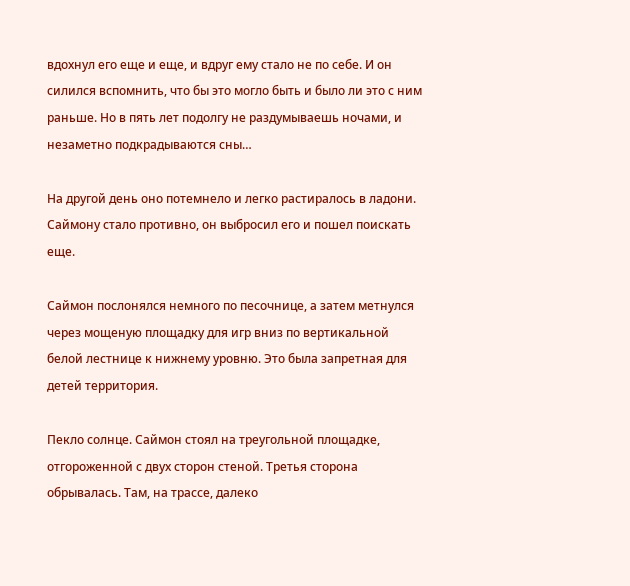вдохнул его еще и еще, и вдруг ему стало не по себе. И он силился вспомнить, что бы это могло быть и было ли это с ним раньше. Но в пять лет подолгу не раздумываешь ночами, и незаметно подкрадываются сны…

На другой день оно потемнело и легко растиралось в ладони. Саймону стало противно, он выбросил его и пошел поискать еще.

Саймон послонялся немного по песочнице, а затем метнулся через мощеную площадку для игр вниз по вертикальной белой лестнице к нижнему уровню. Это была запретная для детей территория.

Пекло солнце. Саймон стоял на треугольной площадке, отгороженной с двух сторон стеной. Третья сторона обрывалась. Там, на трассе, далеко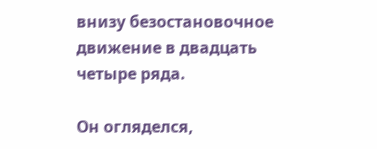внизу безостановочное движение в двадцать четыре ряда.

Он огляделся,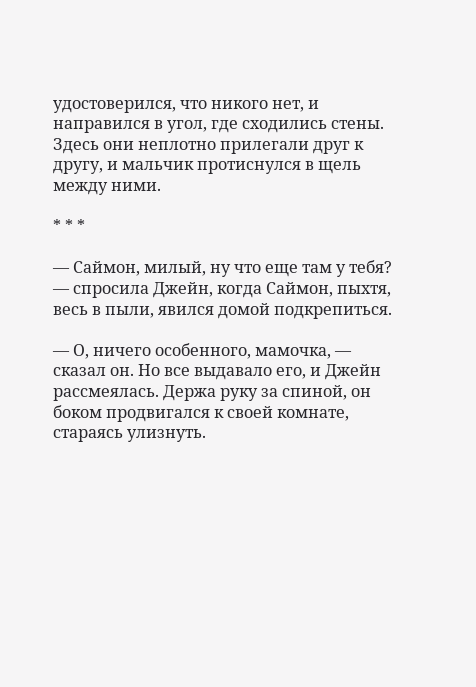удостоверился, что никого нет, и направился в угол, где сходились стены. Здесь они неплотно прилегали друг к другу, и мальчик протиснулся в щель между ними.

* * *

— Саймон, милый, ну что еще там у тебя? — спросила Джейн, когда Саймон, пыхтя, весь в пыли, явился домой подкрепиться.

— О, ничего особенного, мамочка, — сказал он. Но все выдавало его, и Джейн рассмеялась. Держа руку за спиной, он боком продвигался к своей комнате, стараясь улизнуть.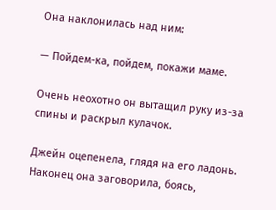Она наклонилась над ним:

— Пойдем-ка, пойдем, покажи маме.

Очень неохотно он вытащил руку из-за спины и раскрыл кулачок.

Джейн оцепенела, глядя на его ладонь. Наконец она заговорила, боясь,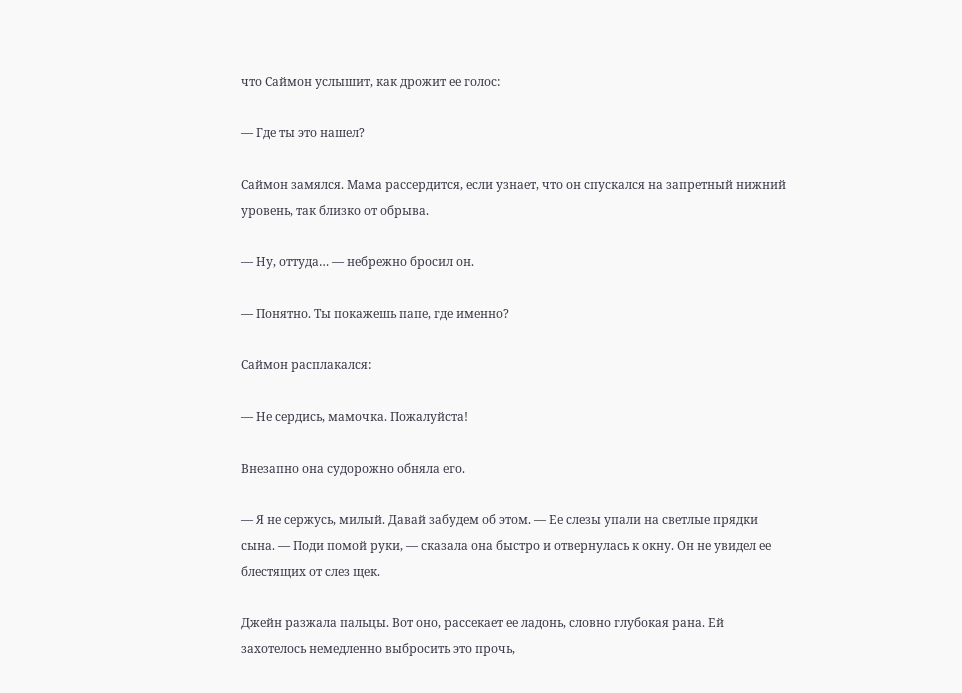что Саймон услышит, как дрожит ее голос:

— Где ты это нашел?

Саймон замялся. Мама рассердится, если узнает, что он спускался на запретный нижний уровень, так близко от обрыва.

— Ну, оттуда… — небрежно бросил он.

— Понятно. Ты покажешь папе, где именно?

Саймон расплакался:

— Не сердись, мамочка. Пожалуйста!

Внезапно она судорожно обняла его.

— Я не сержусь, милый. Давай забудем об этом. — Ее слезы упали на светлые прядки сына. — Поди помой руки, — сказала она быстро и отвернулась к окну. Он не увидел ее блестящих от слез щек.

Джейн разжала пальцы. Вот оно, рассекает ее ладонь, словно глубокая рана. Ей захотелось немедленно выбросить это прочь,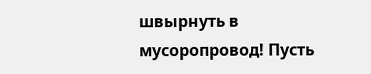швырнуть в мусоропровод! Пусть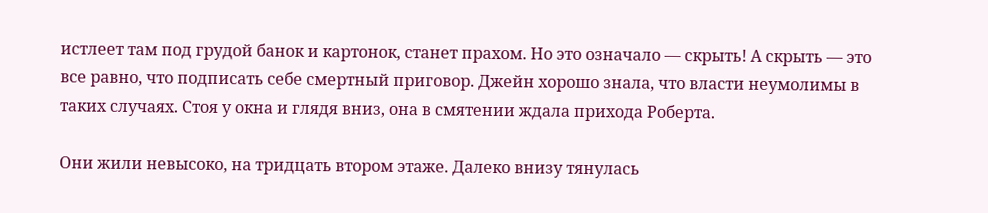истлеет там под грудой банок и картонок, станет прахом. Но это означало — скрыть! А скрыть — это все равно, что подписать себе смертный приговор. Джейн хорошо знала, что власти неумолимы в таких случаях. Стоя у окна и глядя вниз, она в смятении ждала прихода Роберта.

Они жили невысоко, на тридцать втором этаже. Далеко внизу тянулась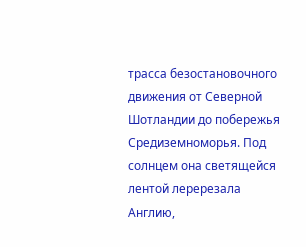трасса безостановочного движения от Северной Шотландии до побережья Средиземноморья. Под солнцем она светящейся лентой леререзала Англию,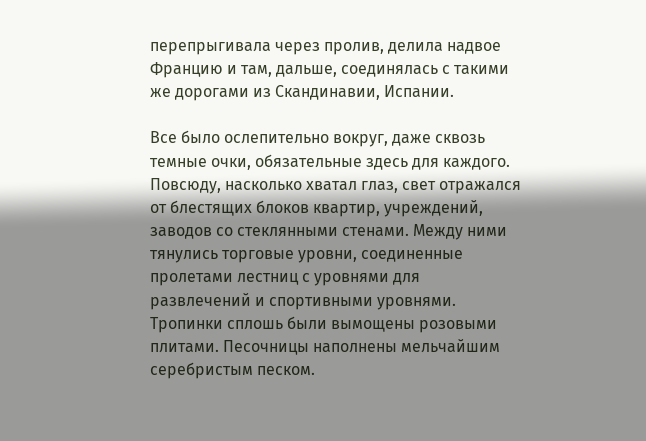перепрыгивала через пролив, делила надвое Францию и там, дальше, соединялась с такими же дорогами из Скандинавии, Испании.

Все было ослепительно вокруг, даже сквозь темные очки, обязательные здесь для каждого. Повсюду, насколько хватал глаз, свет отражался от блестящих блоков квартир, учреждений, заводов со стеклянными стенами. Между ними тянулись торговые уровни, соединенные пролетами лестниц с уровнями для развлечений и спортивными уровнями. Тропинки сплошь были вымощены розовыми плитами. Песочницы наполнены мельчайшим серебристым песком.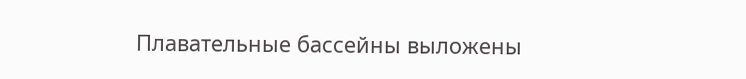Плавательные бассейны выложены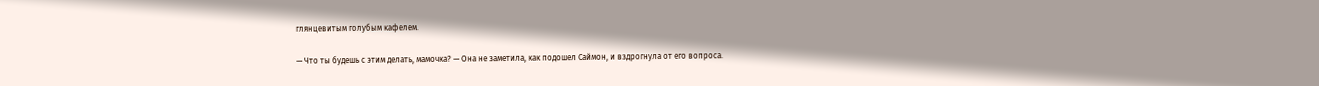глянцевитым голубым кафелем.

— Что ты будешь с этим делать, мамочка? — Она не заметила, как подошел Саймон, и вздрогнула от его вопроса.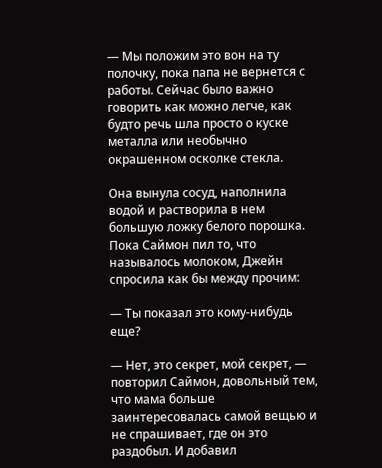— Мы положим это вон на ту полочку, пока папа не вернется с работы. Сейчас было важно говорить как можно легче, как будто речь шла просто о куске металла или необычно окрашенном осколке стекла.

Она вынула сосуд, наполнила водой и растворила в нем большую ложку белого порошка. Пока Саймон пил то, что называлось молоком, Джейн спросила как бы между прочим:

— Ты показал это кому-нибудь еще?

— Нет, это секрет, мой секрет, — повторил Саймон, довольный тем, что мама больше заинтересовалась самой вещью и не спрашивает, где он это раздобыл. И добавил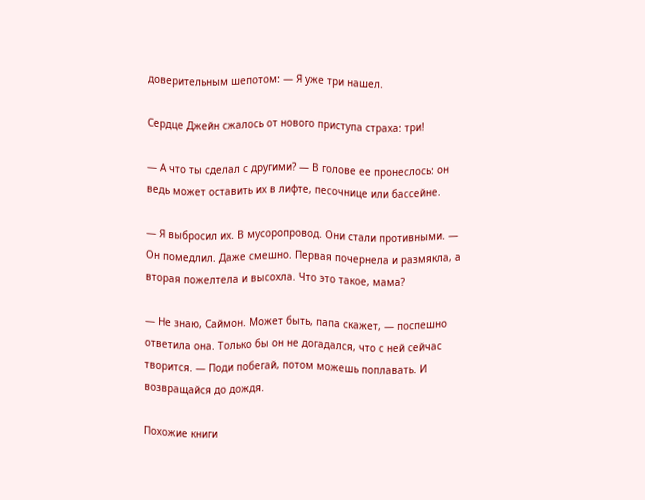доверительным шепотом: — Я уже три нашел.

Сердце Джейн сжалось от нового приступа страха: три!

— А что ты сделал с другими? — В голове ее пронеслось: он ведь может оставить их в лифте, песочнице или бассейне.

— Я выбросил их. В мусоропровод. Они стали противными. — Он помедлил. Даже смешно. Первая почернела и размякла, а вторая пожелтела и высохла. Что это такое, мама?

— Не знаю, Саймон. Может быть, папа скажет, — поспешно ответила она. Только бы он не догадался, что с ней сейчас творится. — Поди побегай, потом можешь поплавать. И возвращайся до дождя.

Похожие книги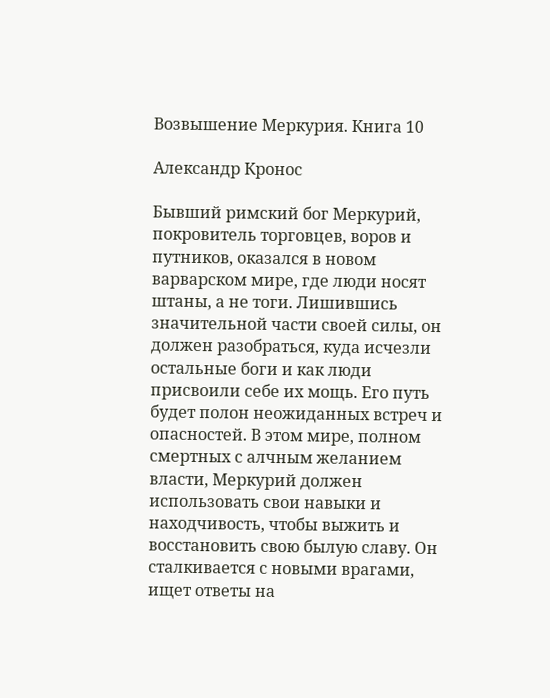Возвышение Меркурия. Книга 10

Александр Кронос

Бывший римский бог Меркурий, покровитель торговцев, воров и путников, оказался в новом варварском мире, где люди носят штаны, а не тоги. Лишившись значительной части своей силы, он должен разобраться, куда исчезли остальные боги и как люди присвоили себе их мощь. Его путь будет полон неожиданных встреч и опасностей. В этом мире, полном смертных с алчным желанием власти, Меркурий должен использовать свои навыки и находчивость, чтобы выжить и восстановить свою былую славу. Он сталкивается с новыми врагами, ищет ответы на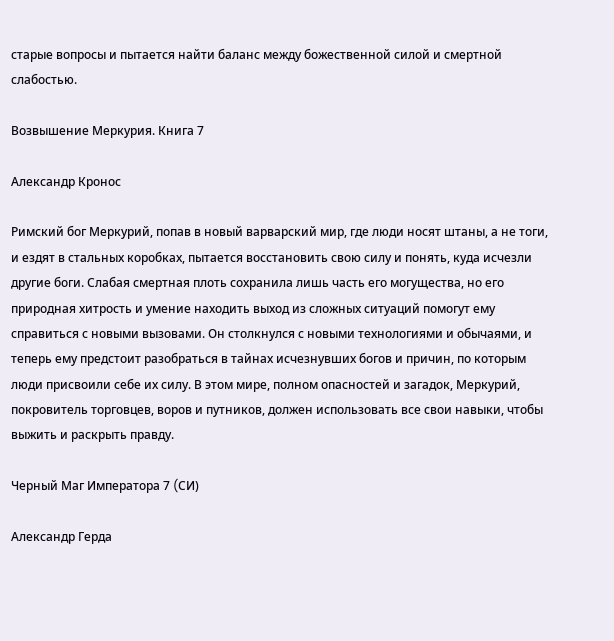старые вопросы и пытается найти баланс между божественной силой и смертной слабостью.

Возвышение Меркурия. Книга 7

Александр Кронос

Римский бог Меркурий, попав в новый варварский мир, где люди носят штаны, а не тоги, и ездят в стальных коробках, пытается восстановить свою силу и понять, куда исчезли другие боги. Слабая смертная плоть сохранила лишь часть его могущества, но его природная хитрость и умение находить выход из сложных ситуаций помогут ему справиться с новыми вызовами. Он столкнулся с новыми технологиями и обычаями, и теперь ему предстоит разобраться в тайнах исчезнувших богов и причин, по которым люди присвоили себе их силу. В этом мире, полном опасностей и загадок, Меркурий, покровитель торговцев, воров и путников, должен использовать все свои навыки, чтобы выжить и раскрыть правду.

Черный Маг Императора 7 (CИ)

Александр Герда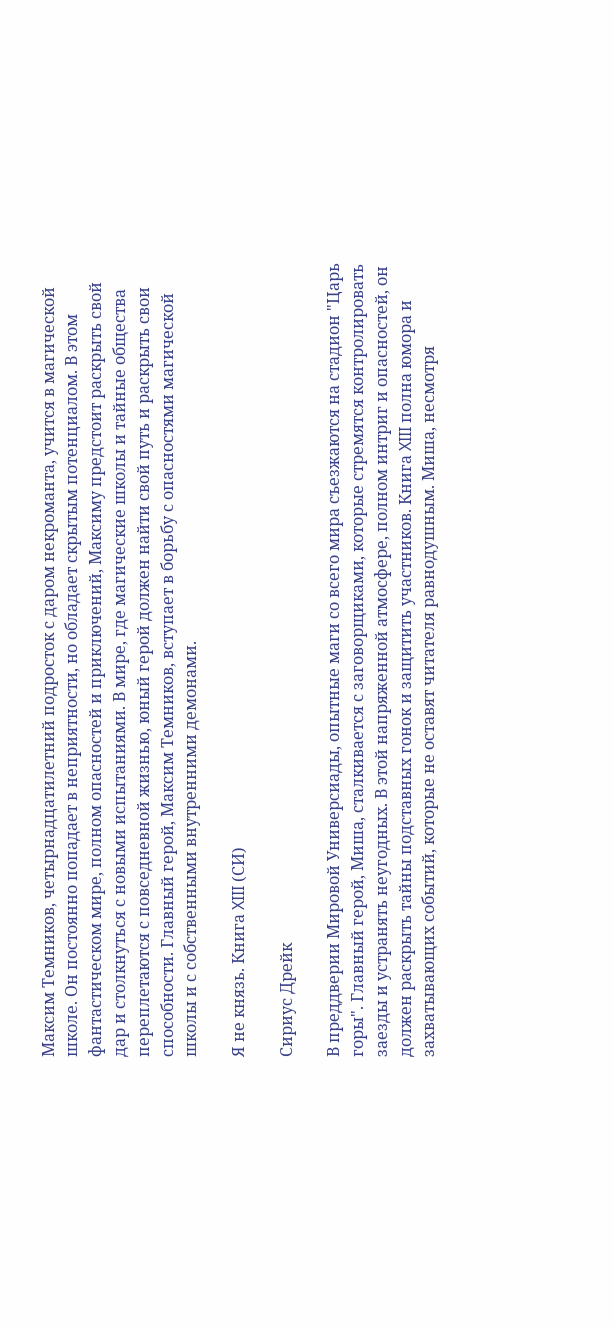Максим Темников, четырнадцатилетний подросток с даром некроманта, учится в магической школе. Он постоянно попадает в неприятности, но обладает скрытым потенциалом. В этом фантастическом мире, полном опасностей и приключений, Максиму предстоит раскрыть свой дар и столкнуться с новыми испытаниями. В мире, где магические школы и тайные общества переплетаются с повседневной жизнью, юный герой должен найти свой путь и раскрыть свои способности. Главный герой, Максим Темников, вступает в борьбу с опасностями магической школы и с собственными внутренними демонами.

Я не князь. Книга XIII (СИ)

Сириус Дрейк

В преддверии Мировой Универсиады, опытные маги со всего мира съезжаются на стадион "Царь горы". Главный герой, Миша, сталкивается с заговорщиками, которые стремятся контролировать заезды и устранять неугодных. В этой напряженной атмосфере, полном интриг и опасностей, он должен раскрыть тайны подставных гонок и защитить участников. Книга XIII полна юмора и захватывающих событий, которые не оставят читателя равнодушным. Миша, несмотря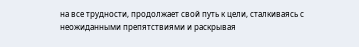на все трудности, продолжает свой путь к цели, сталкиваясь с неожиданными препятствиями и раскрывая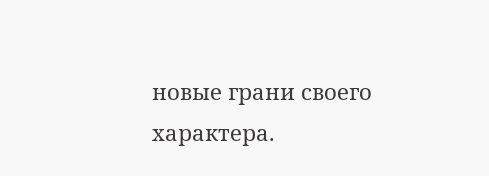новые грани своего характера.